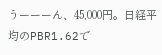うーーーん、45,000円。日経平均のPBR1.62で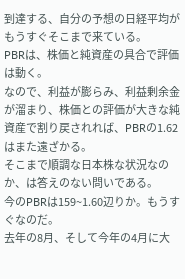到達する、自分の予想の日経平均がもうすぐそこまで来ている。
PBRは、株価と純資産の具合で評価は動く。
なので、利益が膨らみ、利益剰余金が溜まり、株価との評価が大きな純資産で割り戻されれば、PBRの1.62はまた遠ざかる。
そこまで順調な日本株な状況なのか、は答えのない問いである。
今のPBRは159~1.60辺りか。もうすぐなのだ。
去年の8月、そして今年の4月に大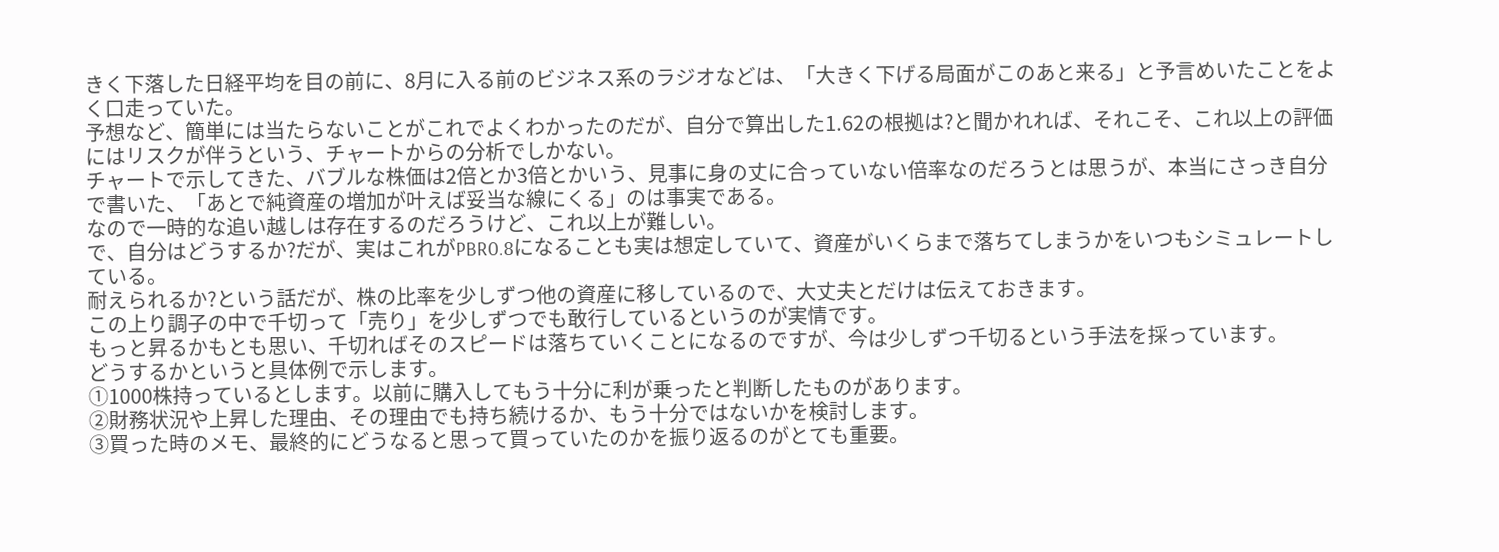きく下落した日経平均を目の前に、8月に入る前のビジネス系のラジオなどは、「大きく下げる局面がこのあと来る」と予言めいたことをよく口走っていた。
予想など、簡単には当たらないことがこれでよくわかったのだが、自分で算出した1.62の根拠は?と聞かれれば、それこそ、これ以上の評価にはリスクが伴うという、チャートからの分析でしかない。
チャートで示してきた、バブルな株価は2倍とか3倍とかいう、見事に身の丈に合っていない倍率なのだろうとは思うが、本当にさっき自分で書いた、「あとで純資産の増加が叶えば妥当な線にくる」のは事実である。
なので一時的な追い越しは存在するのだろうけど、これ以上が難しい。
で、自分はどうするか?だが、実はこれがPBR0.8になることも実は想定していて、資産がいくらまで落ちてしまうかをいつもシミュレートしている。
耐えられるか?という話だが、株の比率を少しずつ他の資産に移しているので、大丈夫とだけは伝えておきます。
この上り調子の中で千切って「売り」を少しずつでも敢行しているというのが実情です。
もっと昇るかもとも思い、千切ればそのスピードは落ちていくことになるのですが、今は少しずつ千切るという手法を採っています。
どうするかというと具体例で示します。
①1000株持っているとします。以前に購入してもう十分に利が乗ったと判断したものがあります。
②財務状況や上昇した理由、その理由でも持ち続けるか、もう十分ではないかを検討します。
③買った時のメモ、最終的にどうなると思って買っていたのかを振り返るのがとても重要。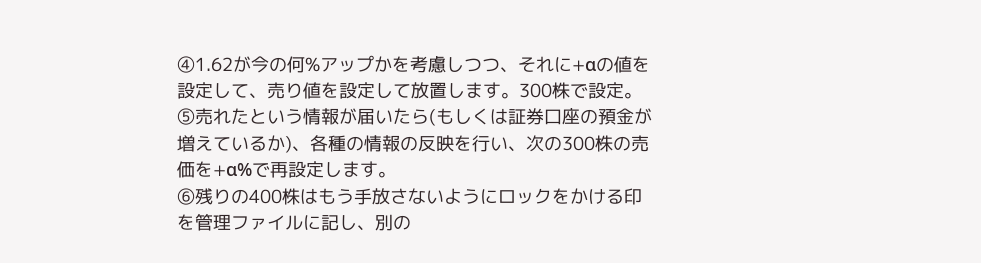④1.62が今の何%アップかを考慮しつつ、それに+αの値を設定して、売り値を設定して放置します。300株で設定。
⑤売れたという情報が届いたら(もしくは証券口座の預金が増えているか)、各種の情報の反映を行い、次の300株の売価を+α%で再設定します。
⑥残りの400株はもう手放さないようにロックをかける印を管理ファイルに記し、別の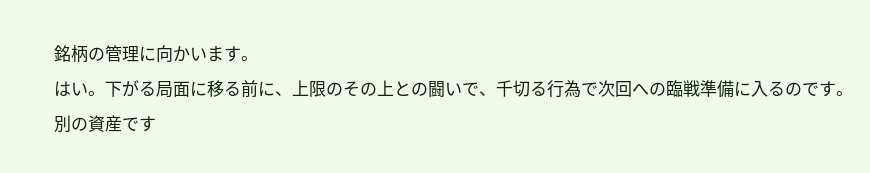銘柄の管理に向かいます。
はい。下がる局面に移る前に、上限のその上との闘いで、千切る行為で次回への臨戦準備に入るのです。
別の資産です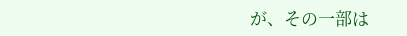が、その一部は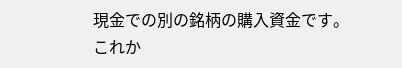現金での別の銘柄の購入資金です。
これか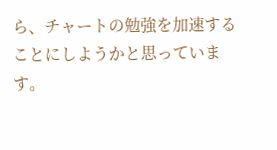ら、チャートの勉強を加速することにしようかと思っています。